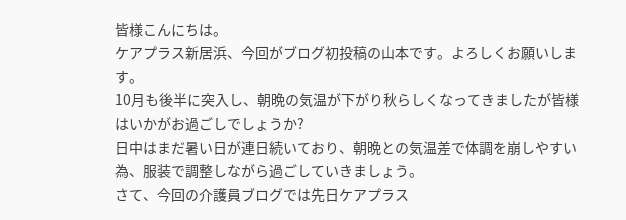皆様こんにちは。
ケアプラス新居浜、今回がブログ初投稿の山本です。よろしくお願いします。
10月も後半に突入し、朝晩の気温が下がり秋らしくなってきましたが皆様はいかがお過ごしでしょうか?
日中はまだ暑い日が連日続いており、朝晩との気温差で体調を崩しやすい為、服装で調整しながら過ごしていきましょう。
さて、今回の介護員ブログでは先日ケアプラス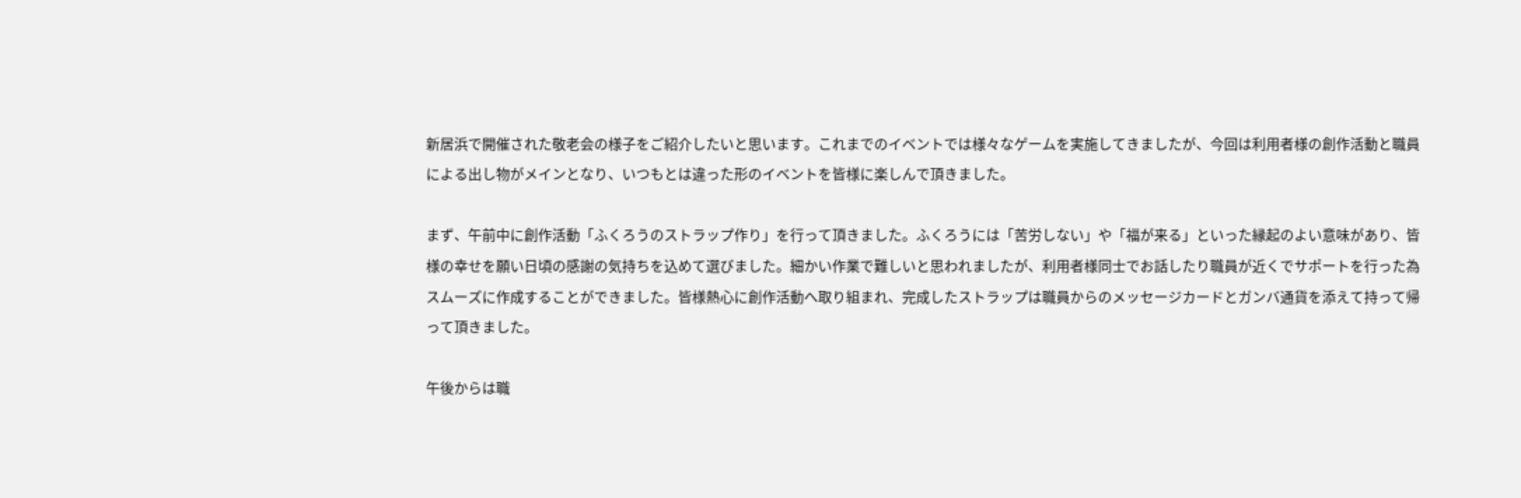新居浜で開催された敬老会の様子をご紹介したいと思います。これまでのイベントでは様々なゲームを実施してきましたが、今回は利用者様の創作活動と職員による出し物がメインとなり、いつもとは違った形のイベントを皆様に楽しんで頂きました。

まず、午前中に創作活動「ふくろうのストラップ作り」を行って頂きました。ふくろうには「苦労しない」や「福が来る」といった縁起のよい意味があり、皆様の幸せを願い日頃の感謝の気持ちを込めて選びました。細かい作業で難しいと思われましたが、利用者様同士でお話したり職員が近くでサポートを行った為スムーズに作成することができました。皆様熱心に創作活動へ取り組まれ、完成したストラップは職員からのメッセージカードとガンバ通貨を添えて持って帰って頂きました。

午後からは職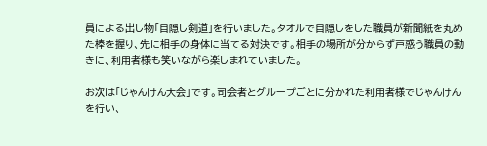員による出し物「目隠し剣道」を行いました。タオルで目隠しをした職員が新聞紙を丸めた棒を握り、先に相手の身体に当てる対決です。相手の場所が分からず戸惑う職員の動きに、利用者様も笑いながら楽しまれていました。

お次は「じゃんけん大会」です。司会者とグループごとに分かれた利用者様でじゃんけんを行い、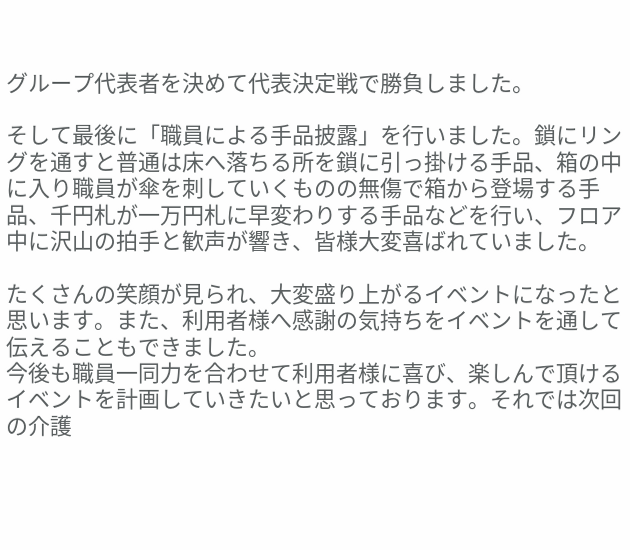グループ代表者を決めて代表決定戦で勝負しました。

そして最後に「職員による手品披露」を行いました。鎖にリングを通すと普通は床へ落ちる所を鎖に引っ掛ける手品、箱の中に入り職員が傘を刺していくものの無傷で箱から登場する手品、千円札が一万円札に早変わりする手品などを行い、フロア中に沢山の拍手と歓声が響き、皆様大変喜ばれていました。

たくさんの笑顔が見られ、大変盛り上がるイベントになったと思います。また、利用者様へ感謝の気持ちをイベントを通して伝えることもできました。
今後も職員一同力を合わせて利用者様に喜び、楽しんで頂けるイベントを計画していきたいと思っております。それでは次回の介護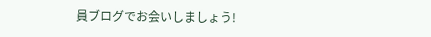員ブログでお会いしましょう!